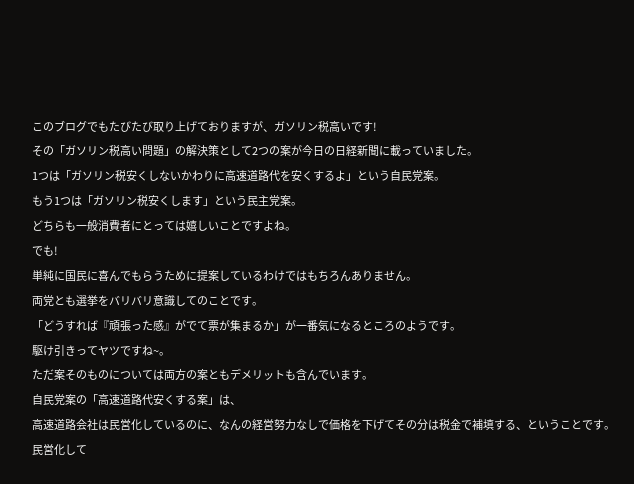このブログでもたびたび取り上げておりますが、ガソリン税高いです!
その「ガソリン税高い問題」の解決策として2つの案が今日の日経新聞に載っていました。
1つは「ガソリン税安くしないかわりに高速道路代を安くするよ」という自民党案。
もう1つは「ガソリン税安くします」という民主党案。
どちらも一般消費者にとっては嬉しいことですよね。
でも!
単純に国民に喜んでもらうために提案しているわけではもちろんありません。
両党とも選挙をバリバリ意識してのことです。
「どうすれば『頑張った感』がでて票が集まるか」が一番気になるところのようです。
駆け引きってヤツですね~。
ただ案そのものについては両方の案ともデメリットも含んでいます。
自民党案の「高速道路代安くする案」は、
高速道路会社は民営化しているのに、なんの経営努力なしで価格を下げてその分は税金で補填する、ということです。
民営化して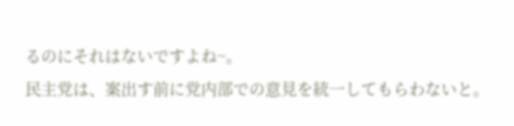るのにそれはないですよね~。
民主党は、案出す前に党内部での意見を統一してもらわないと。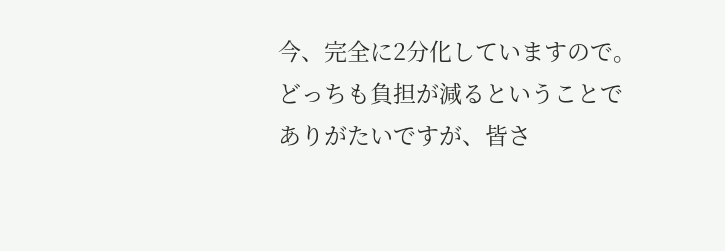今、完全に2分化していますので。
どっちも負担が減るということでありがたいですが、皆さ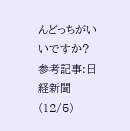んどっちがいいですか?
参考記事:日経新聞(12/5)